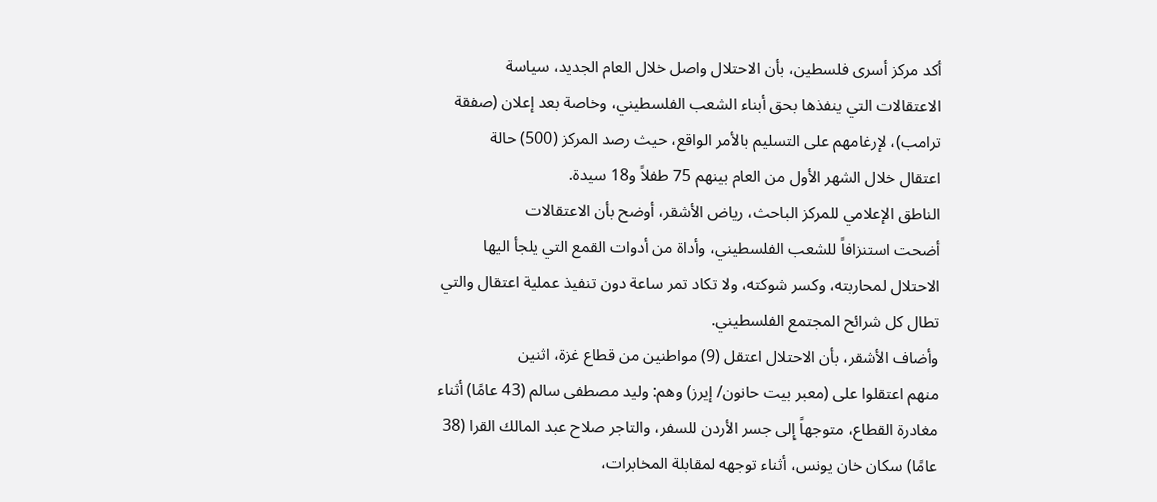أكد مركز أسرى فلسطين، بأن الاحتلال واصل خلال العام الجديد، سياسة
الاعتقالات التي ينفذها بحق أبناء الشعب الفلسطيني، وخاصة بعد إعلان (صفقة
ترامب)، لإرغامهم على التسليم بالأمر الواقع، حيث رصد المركز (500) حالة
اعتقال خلال الشهر الأول من العام بينهم 75 طفلاً و18 سيدة.
الناطق الإعلامي للمركز الباحث، رياض الأشقر، أوضح بأن الاعتقالات
أضحت استنزافاً للشعب الفلسطيني، وأداة من أدوات القمع التي يلجأ اليها
الاحتلال لمحاربته، وكسر شوكته، ولا تكاد تمر ساعة دون تنفيذ عملية اعتقال والتي
تطال كل شرائح المجتمع الفلسطيني.
وأضاف الأشقر، بأن الاحتلال اعتقل (9) مواطنين من قطاع غزة، اثنين
منهم اعتقلوا على (معبر بيت حانون/ إيرز) وهم: وليد مصطفى سالم (43 عامًا) أثناء
مغادرة القطاع، متوجهاً إِلى جسر الأردن للسفر، والتاجر صلاح عبد المالك القرا (38
عامًا) سكان خان يونس، أثناء توجهه لمقابلة المخابرات،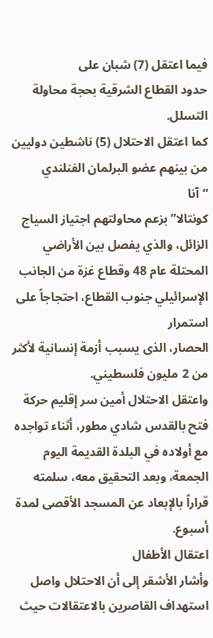فيما اعتقل (7) شبان على
حدود القطاع الشرقية بحجة محاولة التسلل.
كما اعتقل الاحتلال (5) ناشطين دوليين من بينهم عضو البرلمان الفنلندي
“آنا
كونتالا” بزعم محاولتهم اجتياز السياج الزائل، والذي يفصل بين الأراضي
المحتلة عام 48 وقطاع غزة من الجانب الإسرائيلي جنوب القطاع، احتجاجاً على استمرار
الحصار، الذى يسبب أزمة إنسانية لأكثر من 2 مليون فلسطيني.
واعتقل الاحتلال أمين سر إقليم حركة فتح بالقدس شادي مطور، أثناء تواجده مع أولاده في البلدة القديمة اليوم الجمعة، وبعد التحقيق معه، سلمته قراراً بالإبعاد عن المسجد الأقصى لمدة أسبوع.
اعتقال الأطفال
وأشار الأشقر إلى أن الاحتلال واصل استهداف القاصرين بالاعتقالات حيث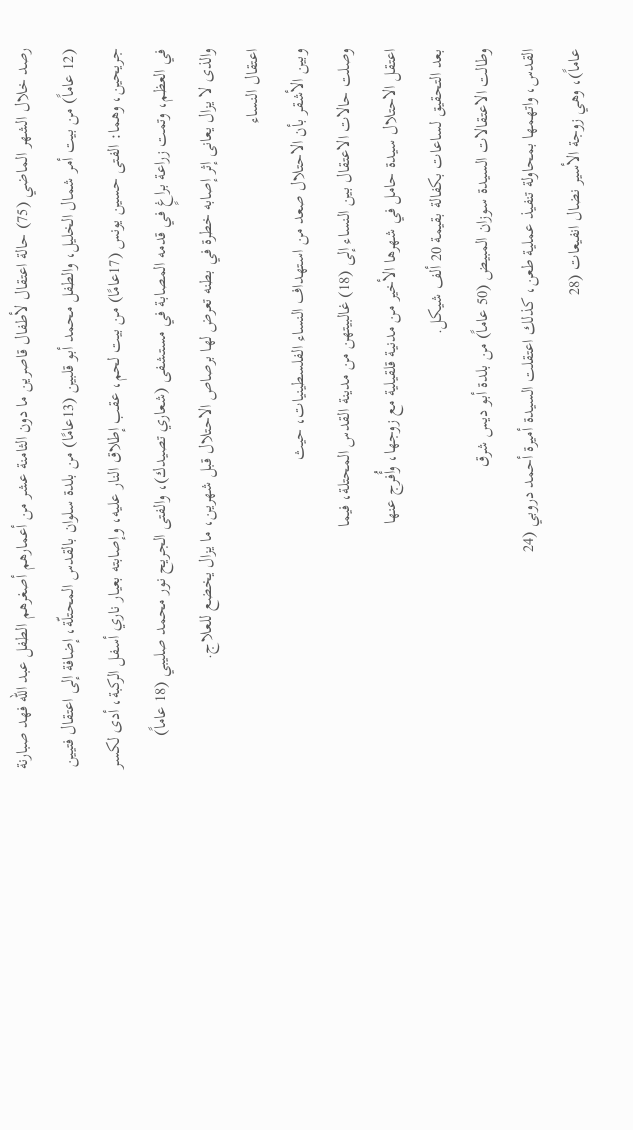رصد خلال الشهر الماضي (75) حالة اعتقال لأطفال قاصرين ما دون الثامنة عشر من أعمارهم أصغرهم الطفل عبد الله فهد صبارنة (12 عاماً) من بيت أمر شمال الخليل، والطفل محمد أبو قلبين (13عامًا) من بلدة سلوان بالقدس المحتلّة، إضافة إلى اعتقال فتيين جريحين، وهما: الفتى حسين يونس (17عامًا) من بيت لحم، عقب إطلاق النار عليه، وإصابته بعيار ناري أسفل الركبة، أدى لكسر في العظم، وتمت زراعة براغٍ في قدمه المصابة في مستشفى (شعاري تصيدك)، والفتى الجريح نور محمد صليبي (18 عاماً) والذى لا يزال يعانى إثر إصابه خطرة في بطنه تعرض لها برصاص الاحتلال قبل شهرين، ما يزال يخضع للعلاج.
اعتقال النساء
وبين الأشقر بأن الاحتلال صعد من استهداف النساء الفلسطينيات، حيث
وصلت حالات الاعتقال بين النساء إلى (18) غالبيتهن من مدينة القدس المحتلة، فيما
اعتقل الاحتلال سيدة حامل في شهرها الأخير من مدنية قلقيلية مع زوجها، وأُفرج عنها
بعد التحقيق لساعات بكفالة بقيمة 20 ألف شيكل.
وطالت الاعتقالات السيدة سوزان المبيض (50 عاماً) من بلدة أبو ديس شرق
القدس، واتهمها بمحاولة تنفيذ عملية طعن، كذلك اعتقلت السيدة أميرة أحمد دروبي (24
عاماً)، وهي زوجة الأسير نضال انفيعات (28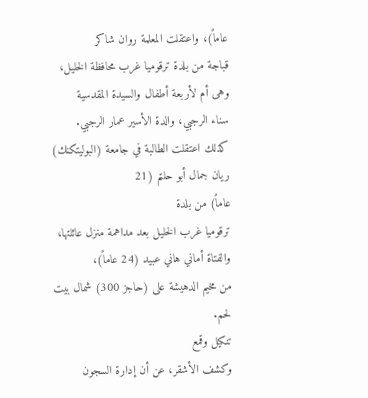عاماً)، واعتقلت المعلمة روان شاكر
قباجة من بلدة ترقوميا غرب محافظة الخليل، وهى أم لأربعة أطفال والسيدة المقدسية
سناء الرجبي، والدة الأسير عمار الرجبي.
كذلك اعتقلت الطالبة في جامعة (البوليتكنك) ريان جمال أبو حلتم (21
عاماً) من بلدة
ترقوميا غرب الخليل بعد مداهمة منزل عائلتها، والفتاة أماني هاني عبيد (24 عاماً)،
من مخيم الدهيشة على (حاجز 300) شمال بيت لحم.
تنكيل وقمع
وكشف الأشقر، عن أن إدارة السجون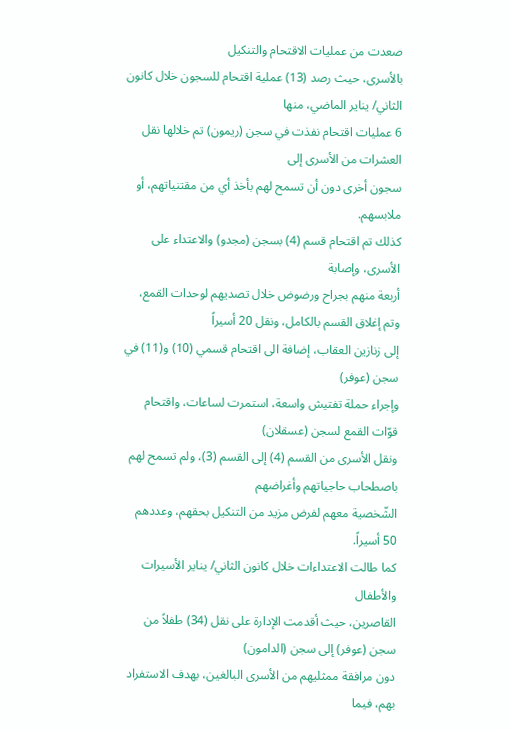صعدت من عمليات الاقتحام والتنكيل
بالأسرى، حيث رصد (13) عملية اقتحام للسجون خلال كانون الثاني/ يناير الماضي، منها
6 عمليات اقتحام نفذت في سجن (ريمون) تم خلالها نقل العشرات من الأسرى إلى
سجون أخرى دون أن تسمح لهم بأخذ أي من مقتنياتهم، أو ملابسهم.
كذلك تم اقتحام قسم (4) بسجن (مجدو) والاعتداء على الأسرى، وإصابة
أربعة منهم بجراح ورضوض خلال تصديهم لوحدات القمع، وتم إغلاق القسم بالكامل، ونقل 20 أسيراً
إلى زنازين العقاب، إضافة الى اقتحام قسمي (10) و(11) في سجن (عوفر)
وإجراء حملة تفتيش واسعة، استمرت لساعات، واقتحام قوّات القمع لسجن (عسقلان)
ونقل الأسرى من القسم (4) إلى القسم (3)، ولم تسمح لهم باصطحاب حاجياتهم وأغراضهم
الشّخصية معهم لفرض مزيد من التنكيل بحقهم، وعددهم 50 أسيراً.
كما طالت الاعتداءات خلال كانون الثاني/ يناير الأسيرات والأطفال
القاصرين، حيث أقدمت الإدارة على نقل (34) طفلاً من سجن (عوفر) إلى سجن (الدامون)
دون مرافقة ممثليهم من الأسرى البالغين، بهدف الاستفراد بهم، فيما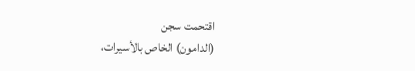اقتحمت سجن
(الدامون) الخاص بالأسيرات،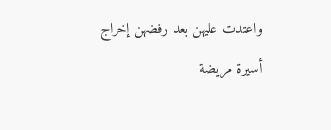واعتدت عليهن بعد رفضهن إخراج أسيرة مريضة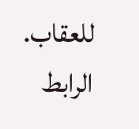للعقاب.
الرابط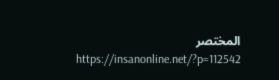المختصر https://insanonline.net/?p=112542